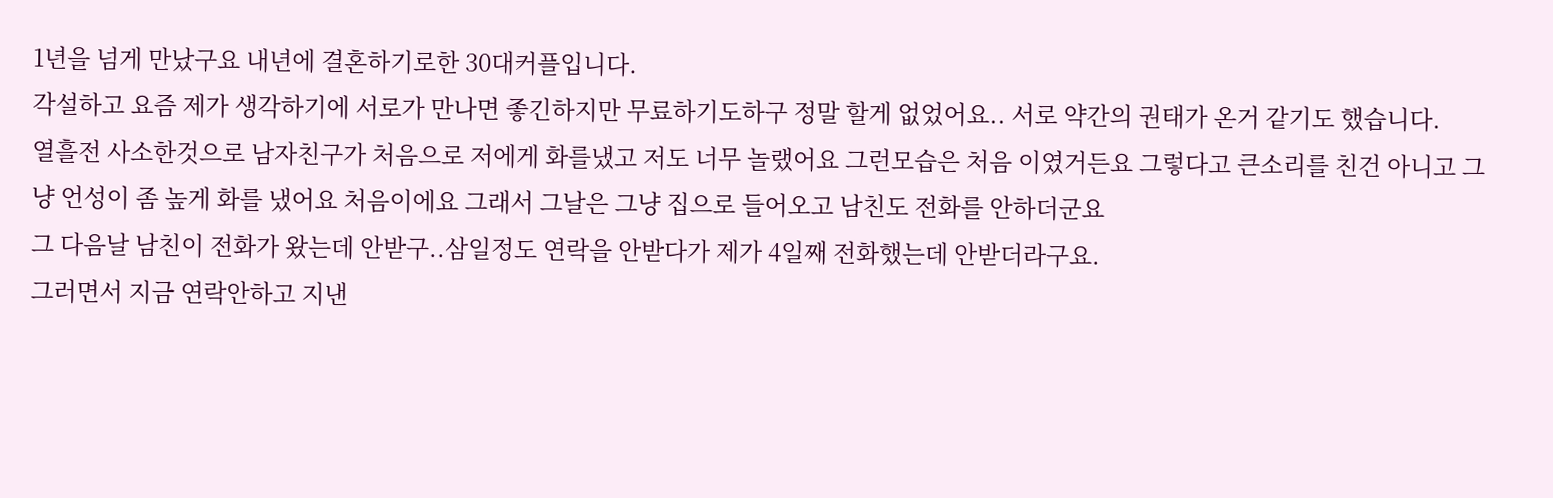1년을 넘게 만났구요 내년에 결혼하기로한 30대커플입니다.
각설하고 요즘 제가 생각하기에 서로가 만나면 좋긴하지만 무료하기도하구 정말 할게 없었어요.. 서로 약간의 권태가 온거 같기도 했습니다.
열흘전 사소한것으로 남자친구가 처음으로 저에게 화를냈고 저도 너무 놀랬어요 그런모습은 처음 이였거든요 그렇다고 큰소리를 친건 아니고 그냥 언성이 좀 높게 화를 냈어요 처음이에요 그래서 그날은 그냥 집으로 들어오고 남친도 전화를 안하더군요
그 다음날 남친이 전화가 왔는데 안받구..삼일정도 연락을 안받다가 제가 4일째 전화했는데 안받더라구요.
그러면서 지금 연락안하고 지낸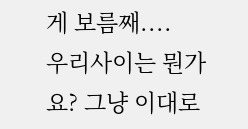게 보름째....
우리사이는 뭔가요? 그냥 이대로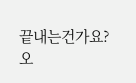끝내는건가요?
오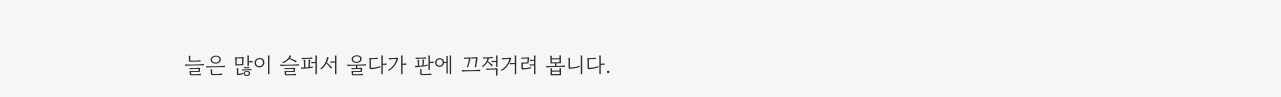늘은 많이 슬퍼서 울다가 판에 끄적거려 봅니다.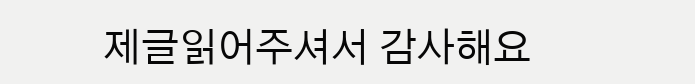제글읽어주셔서 감사해요